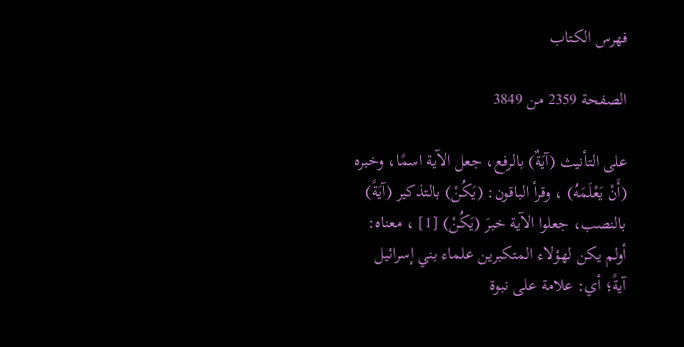فهرس الكتاب

الصفحة 2359 من 3849

على التأنيث (آيَةٌ) بالرفع، جعل الآية اسمًا، وخبره (أَنْ يَعْلَمَهُ) ، وقرأ الباقون: (يَكُنْ) بالتذكير (آيَةً) بالنصب، جعلوا الآية خبرَ (يَكُنْ) [1] ، معناه: أولم يكن لهؤلاء المتكبرين علماء بني إسرائيل آيةً؛ أي: علامة على نبوة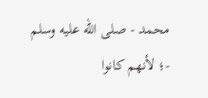محمد - صلى الله عليه وسلم -؛ لأنهم كانوا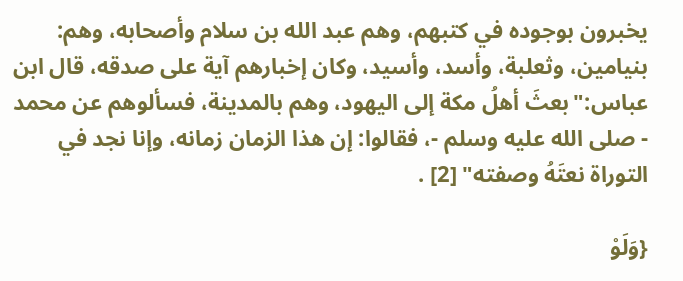يخبرون بوجوده في كتبهم، وهم عبد الله بن سلام وأصحابه، وهم: بنيامين، وثعلبة، وأسد، وأسيد، وكان إخبارهم آية على صدقه، قال ابن عباس:"بعثَ أهلُ مكة إلى اليهود، وهم بالمدينة، فسألوهم عن محمد - صلى الله عليه وسلم -، فقالوا: إن هذا الزمان زمانه، وإنا نجد في التوراة نعتَهُ وصفته" [2] .

{وَلَوْ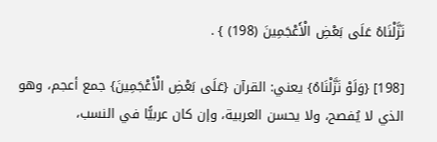نَزَّلْنَاهُ عَلَى بَعْضِ الْأَعْجَمِينَ (198) } .

[198] {وَلَوْ نَزَّلْنَاهُ} يعني: القرآن {عَلَى بَعْضِ الْأَعْجَمِينَ} جمع أعجم، وهو الذي لا يُفصح، ولا يحسن العربية، وإن كان عربيًّا في النسب،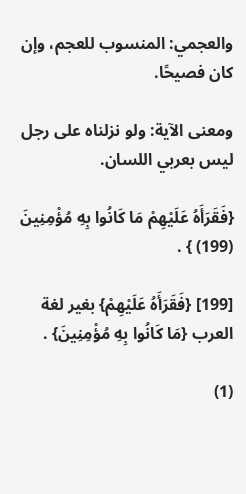والعجمي: المنسوب للعجم، وإن كان فصيحًا.

ومعنى الآية: ولو نزلناه على رجل ليس بعربي اللسان.

{فَقَرَأَهُ عَلَيْهِمْ مَا كَانُوا بِهِ مُؤْمِنِينَ (199) } .

[199] {فَقَرَأَهُ عَلَيْهِمْ} بغير لغة العرب {مَا كَانُوا بِهِ مُؤْمِنِينَ} .

(1)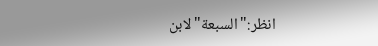انظر:"السبعة"لابن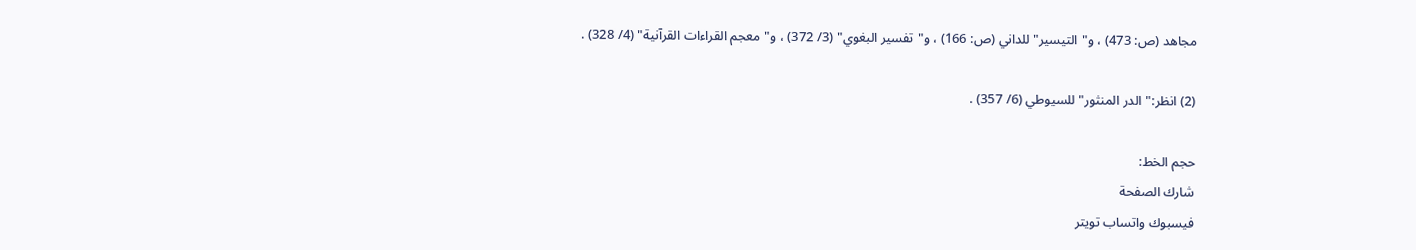مجاهد (ص: 473) ، و"التيسير"للداني (ص: 166) ، و"تفسير البغوي" (3/ 372) ، و"معجم القراءات القرآنية" (4/ 328) .

(2) انظر:"الدر المنثور"للسيوطي (6/ 357) .

حجم الخط:
شارك الصفحة
فيسبوك واتساب تويتر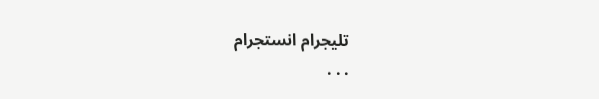تليجرام انستجرام
. . .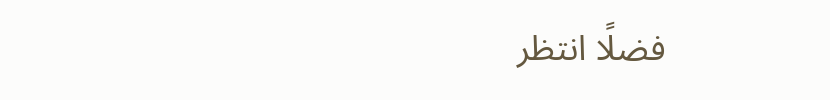فضلًا انتظر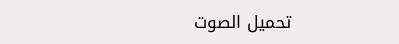تحميل الصوت